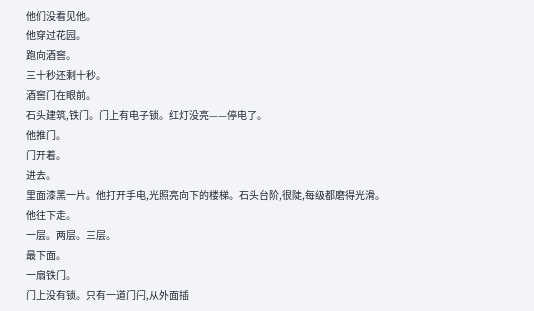他们没看见他。
他穿过花园。
跑向酒窖。
三十秒还剩十秒。
酒窖门在眼前。
石头建筑,铁门。门上有电子锁。红灯没亮——停电了。
他推门。
门开着。
进去。
里面漆黑一片。他打开手电,光照亮向下的楼梯。石头台阶,很陡,每级都磨得光滑。
他往下走。
一层。两层。三层。
最下面。
一扇铁门。
门上没有锁。只有一道门闩,从外面插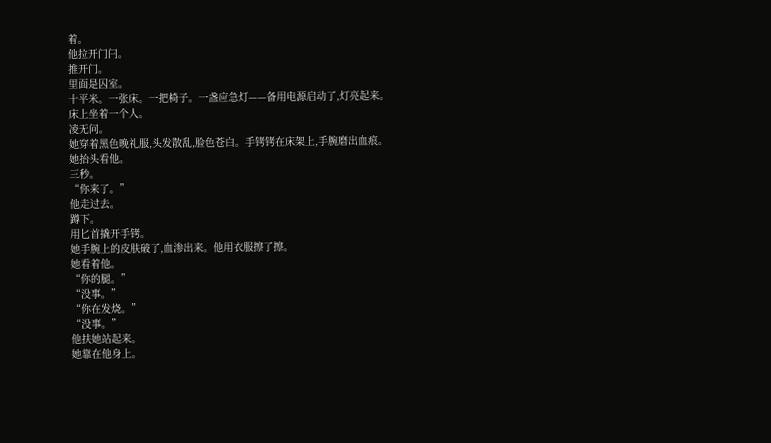着。
他拉开门闩。
推开门。
里面是囚室。
十平米。一张床。一把椅子。一盏应急灯——备用电源启动了,灯亮起来。
床上坐着一个人。
凌无问。
她穿着黑色晚礼服,头发散乱,脸色苍白。手铐铐在床架上,手腕磨出血痕。
她抬头看他。
三秒。
“你来了。”
他走过去。
蹲下。
用匕首撬开手铐。
她手腕上的皮肤破了,血渗出来。他用衣服擦了擦。
她看着他。
“你的腿。”
“没事。”
“你在发烧。”
“没事。”
他扶她站起来。
她靠在他身上。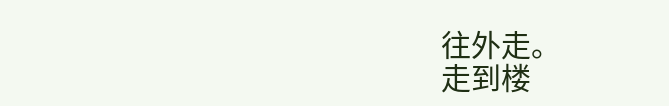往外走。
走到楼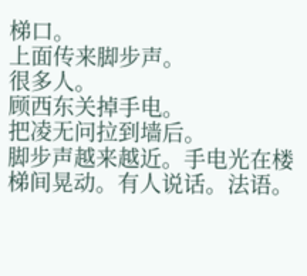梯口。
上面传来脚步声。
很多人。
顾西东关掉手电。
把凌无问拉到墙后。
脚步声越来越近。手电光在楼梯间晃动。有人说话。法语。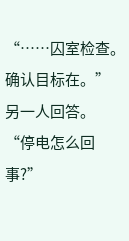“……囚室检查。确认目标在。”
另一人回答。
“停电怎么回事?”